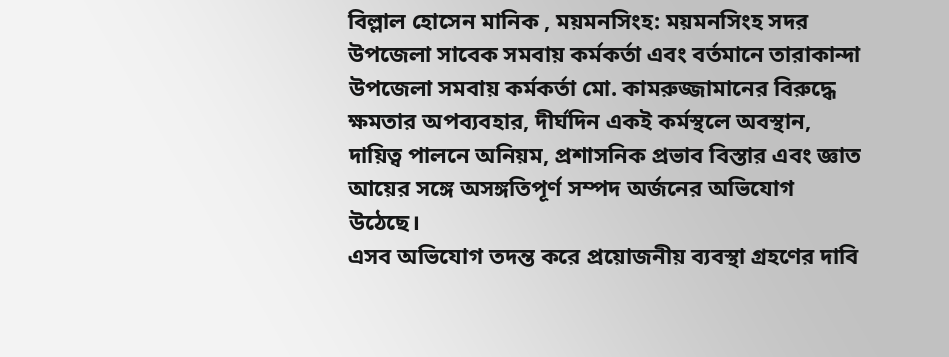বিল্লাল হোসেন মানিক , ময়মনসিংহ: ময়মনসিংহ সদর উপজেলা সাবেক সমবায় কর্মকর্তা এবং বর্তমানে তারাকান্দা উপজেলা সমবায় কর্মকর্তা মো. কামরুজ্জামানের বিরুদ্ধে ক্ষমতার অপব্যবহার, দীর্ঘদিন একই কর্মস্থলে অবস্থান, দায়িত্ব পালনে অনিয়ম, প্রশাসনিক প্রভাব বিস্তার এবং জ্ঞাত আয়ের সঙ্গে অসঙ্গতিপূর্ণ সম্পদ অর্জনের অভিযোগ উঠেছে।
এসব অভিযোগ তদন্ত করে প্রয়োজনীয় ব্যবস্থা গ্রহণের দাবি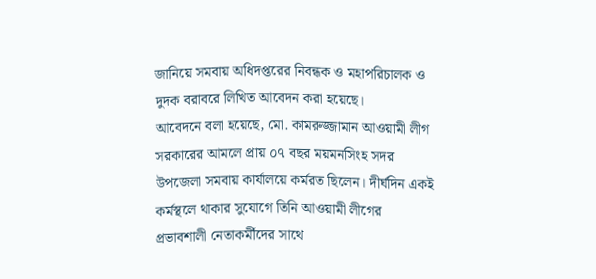জানিয়ে সমবায় অধিদপ্তরের নিবন্ধক ও মহাপরিচালক ও দুদক বরাবরে লিখিত আবেদন করা হয়েছে।
আবেদনে বলা হয়েছে, মো. কামরুজ্জামান আওয়ামী লীগ সরকারের আমলে প্রায় ০৭ বছর ময়মনসিংহ সদর উপজেলা সমবায় কার্যালয়ে কর্মরত ছিলেন। দীর্ঘদিন একই কর্মস্থলে থাকার সুযোগে তিনি আওয়ামী লীগের প্রভাবশালী নেতাকর্মীদের সাথে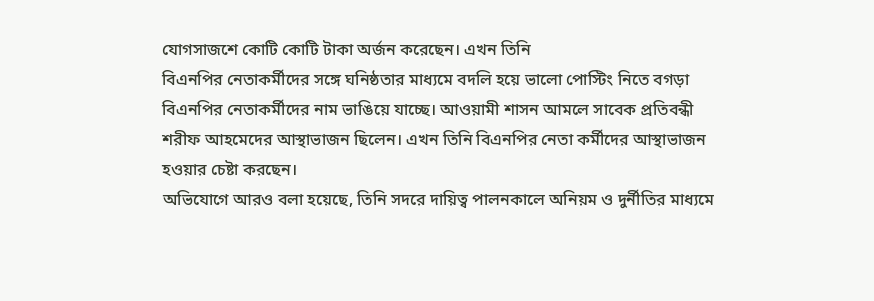যোগসাজশে কোটি কোটি টাকা অর্জন করেছেন। এখন তিনি
বিএনপির নেতাকর্মীদের সঙ্গে ঘনিষ্ঠতার মাধ্যমে বদলি হয়ে ভালো পোস্টিং নিতে বগড়া বিএনপির নেতাকর্মীদের নাম ভাঙিয়ে যাচ্ছে। আওয়ামী শাসন আমলে সাবেক প্রতিবন্ধী শরীফ আহমেদের আস্থাভাজন ছিলেন। এখন তিনি বিএনপির নেতা কর্মীদের আস্থাভাজন হওয়ার চেষ্টা করছেন।
অভিযোগে আরও বলা হয়েছে, তিনি সদরে দায়িত্ব পালনকালে অনিয়ম ও দুর্নীতির মাধ্যমে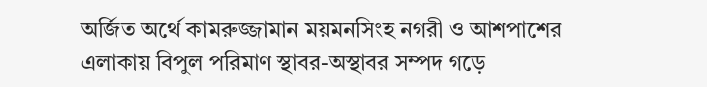অর্জিত অর্থে কামরুজ্জামান ময়মনসিংহ নগরী ও আশপাশের এলাকায় বিপুল পরিমাণ স্থাবর-অস্থাবর সম্পদ গড়ে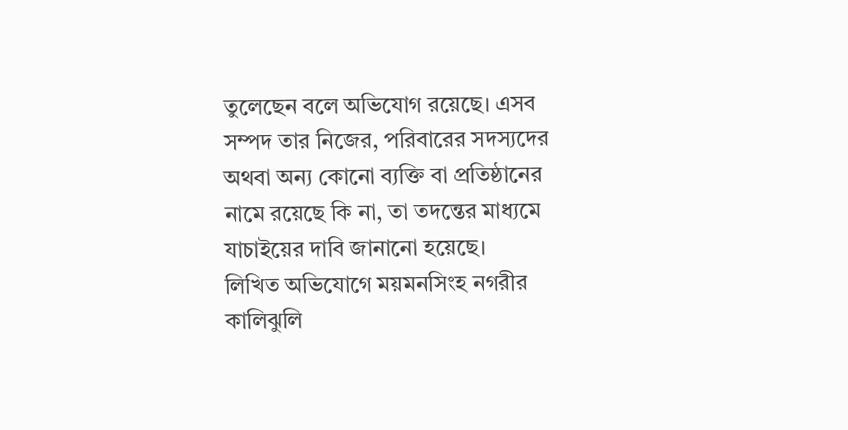তুলেছেন বলে অভিযোগ রয়েছে। এসব সম্পদ তার নিজের, পরিবারের সদস্যদের অথবা অন্য কোনো ব্যক্তি বা প্রতিষ্ঠানের নামে রয়েছে কি না, তা তদন্তের মাধ্যমে যাচাইয়ের দাবি জানানো হয়েছে।
লিখিত অভিযোগে ময়মনসিংহ নগরীর কালিঝুলি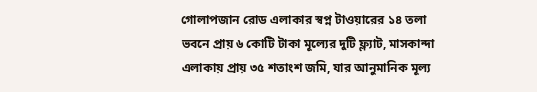গোলাপজান রোড এলাকার স্বপ্ন টাওয়ারের ১৪ তলা ভবনে প্রায় ৬ কোটি টাকা মূল্যের দুটি ফ্ল্যাট, মাসকান্দা এলাকায় প্রায় ৩৫ শতাংশ জমি, যার আনুমানিক মূল্য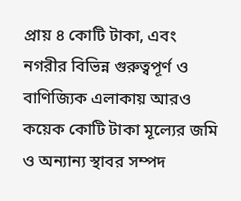প্রায় ৪ কোটি টাকা, এবং নগরীর বিভিন্ন গুরুত্বপূর্ণ ও বাণিজ্যিক এলাকায় আরও কয়েক কোটি টাকা মূল্যের জমি ও অন্যান্য স্থাবর সম্পদ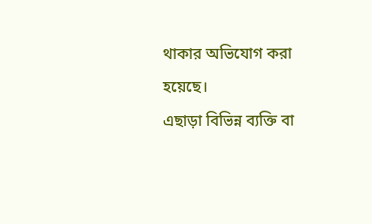থাকার অভিযোগ করা হয়েছে।
এছাড়া বিভিন্ন ব্যক্তি বা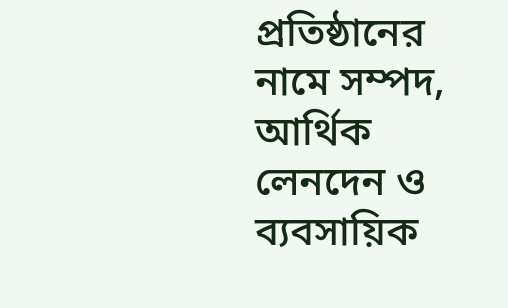প্রতিষ্ঠানের নামে সম্পদ, আর্থিক লেনদেন ও ব্যবসায়িক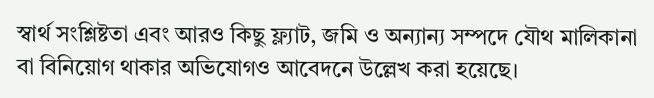স্বার্থ সংশ্লিষ্টতা এবং আরও কিছু ফ্ল্যাট, জমি ও অন্যান্য সম্পদে যৌথ মালিকানা বা বিনিয়োগ থাকার অভিযোগও আবেদনে উল্লেখ করা হয়েছে।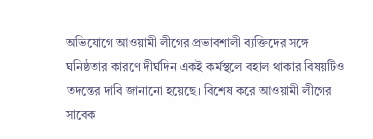অভিযোগে আওয়ামী লীগের প্রভাবশালী ব্যক্তিদের সঙ্গে ঘনিষ্ঠতার কারণে দীর্ঘদিন একই কর্মস্থলে বহাল থাকার বিষয়টিও তদন্তের দাবি জানানো হয়েছে। বিশেষ করে আওয়ামী লীগের সাবেক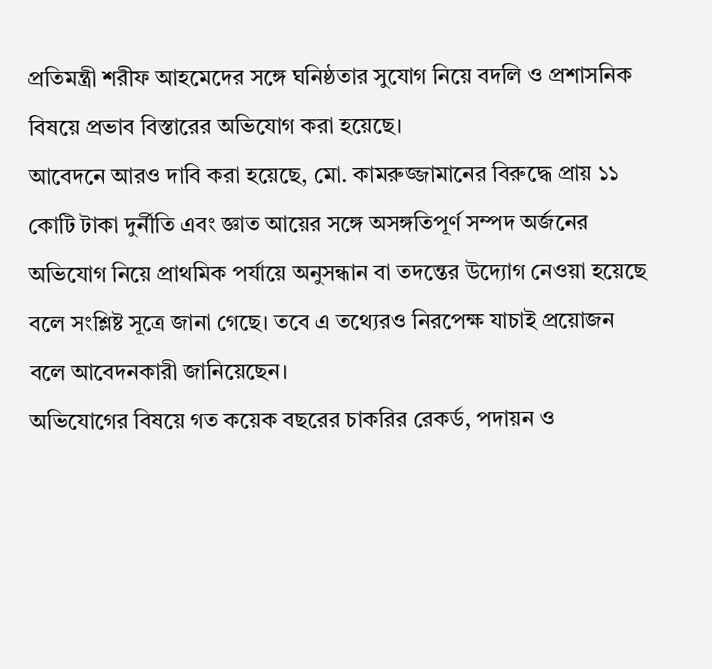প্রতিমন্ত্রী শরীফ আহমেদের সঙ্গে ঘনিষ্ঠতার সুযোগ নিয়ে বদলি ও প্রশাসনিক বিষয়ে প্রভাব বিস্তারের অভিযোগ করা হয়েছে।
আবেদনে আরও দাবি করা হয়েছে, মো. কামরুজ্জামানের বিরুদ্ধে প্রায় ১১ কোটি টাকা দুর্নীতি এবং জ্ঞাত আয়ের সঙ্গে অসঙ্গতিপূর্ণ সম্পদ অর্জনের অভিযোগ নিয়ে প্রাথমিক পর্যায়ে অনুসন্ধান বা তদন্তের উদ্যোগ নেওয়া হয়েছে বলে সংশ্লিষ্ট সূত্রে জানা গেছে। তবে এ তথ্যেরও নিরপেক্ষ যাচাই প্রয়োজন বলে আবেদনকারী জানিয়েছেন।
অভিযোগের বিষয়ে গত কয়েক বছরের চাকরির রেকর্ড, পদায়ন ও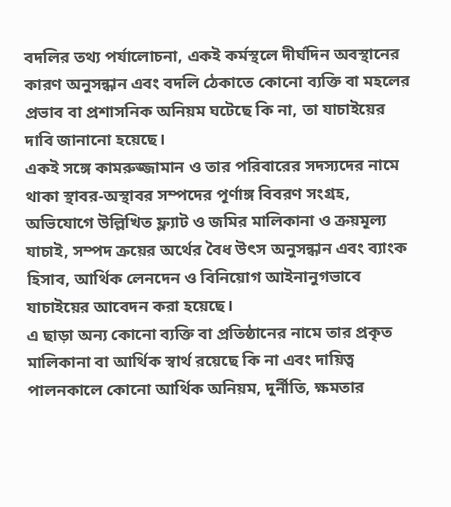বদলির তথ্য পর্যালোচনা, একই কর্মস্থলে দীর্ঘদিন অবস্থানের কারণ অনুসন্ধান এবং বদলি ঠেকাতে কোনো ব্যক্তি বা মহলের প্রভাব বা প্রশাসনিক অনিয়ম ঘটেছে কি না, তা যাচাইয়ের দাবি জানানো হয়েছে।
একই সঙ্গে কামরুজ্জামান ও তার পরিবারের সদস্যদের নামে থাকা স্থাবর-অস্থাবর সম্পদের পূর্ণাঙ্গ বিবরণ সংগ্রহ, অভিযোগে উল্লিখিত ফ্ল্যাট ও জমির মালিকানা ও ক্রয়মূল্য যাচাই, সম্পদ ক্রয়ের অর্থের বৈধ উৎস অনুসন্ধান এবং ব্যাংক হিসাব, আর্থিক লেনদেন ও বিনিয়োগ আইনানুগভাবে যাচাইয়ের আবেদন করা হয়েছে।
এ ছাড়া অন্য কোনো ব্যক্তি বা প্রতিষ্ঠানের নামে তার প্রকৃত মালিকানা বা আর্থিক স্বার্থ রয়েছে কি না এবং দায়িত্ব পালনকালে কোনো আর্থিক অনিয়ম, দুর্নীতি, ক্ষমতার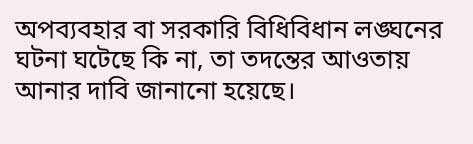অপব্যবহার বা সরকারি বিধিবিধান লঙ্ঘনের ঘটনা ঘটেছে কি না, তা তদন্তের আওতায় আনার দাবি জানানো হয়েছে।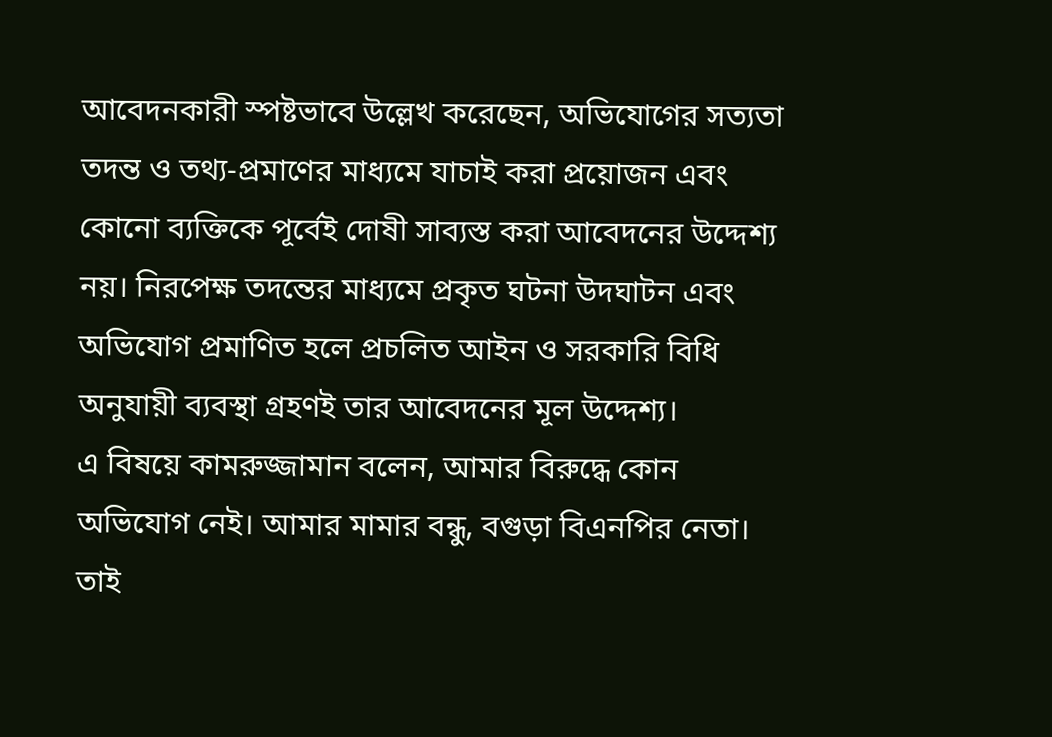আবেদনকারী স্পষ্টভাবে উল্লেখ করেছেন, অভিযোগের সত্যতা তদন্ত ও তথ্য-প্রমাণের মাধ্যমে যাচাই করা প্রয়োজন এবং কোনো ব্যক্তিকে পূর্বেই দোষী সাব্যস্ত করা আবেদনের উদ্দেশ্য নয়। নিরপেক্ষ তদন্তের মাধ্যমে প্রকৃত ঘটনা উদঘাটন এবং অভিযোগ প্রমাণিত হলে প্রচলিত আইন ও সরকারি বিধি অনুযায়ী ব্যবস্থা গ্রহণই তার আবেদনের মূল উদ্দেশ্য।
এ বিষয়ে কামরুজ্জামান বলেন, আমার বিরুদ্ধে কোন অভিযোগ নেই। আমার মামার বন্ধু, বগুড়া বিএনপির নেতা। তাই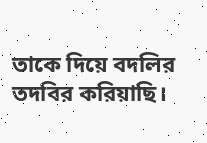তাকে দিয়ে বদলির তদবির করিয়াছি।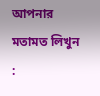আপনার মতামত লিখুন :